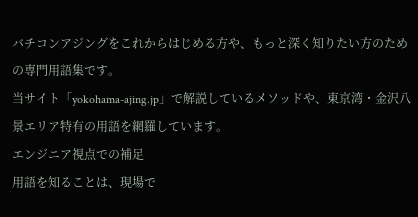バチコンアジングをこれからはじめる方や、もっと深く知りたい方のための専門用語集です。
当サイト「yokohama-ajing.jp」で解説しているメソッドや、東京湾・金沢八景エリア特有の用語を網羅しています。
エンジニア視点での補足
用語を知ることは、現場で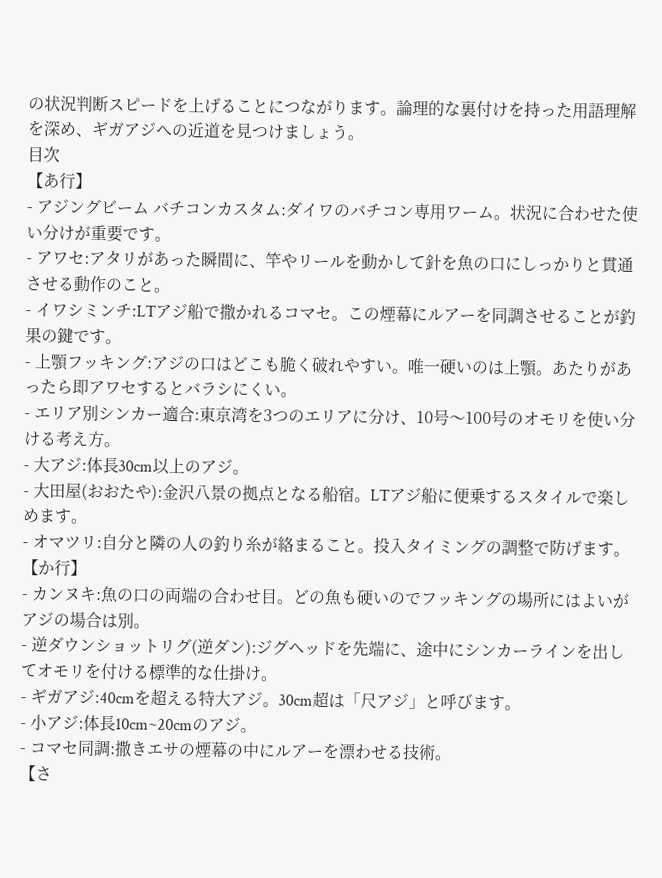の状況判断スピードを上げることにつながります。論理的な裏付けを持った用語理解を深め、ギガアジへの近道を見つけましょう。
目次
【あ行】
- アジングビーム バチコンカスタム:ダイワのバチコン専用ワーム。状況に合わせた使い分けが重要です。
- アワセ:アタリがあった瞬間に、竿やリールを動かして針を魚の口にしっかりと貫通させる動作のこと。
- イワシミンチ:LTアジ船で撒かれるコマセ。この煙幕にルアーを同調させることが釣果の鍵です。
- 上顎フッキング:アジの口はどこも脆く破れやすい。唯一硬いのは上顎。あたりがあったら即アワセするとバラシにくい。
- エリア別シンカー適合:東京湾を3つのエリアに分け、10号〜100号のオモリを使い分ける考え方。
- 大アジ:体長30cm以上のアジ。
- 大田屋(おおたや):金沢八景の拠点となる船宿。LTアジ船に便乗するスタイルで楽しめます。
- オマツリ:自分と隣の人の釣り糸が絡まること。投入タイミングの調整で防げます。
【か行】
- カンヌキ:魚の口の両端の合わせ目。どの魚も硬いのでフッキングの場所にはよいがアジの場合は別。
- 逆ダウンショットリグ(逆ダン):ジグヘッドを先端に、途中にシンカーラインを出してオモリを付ける標準的な仕掛け。
- ギガアジ:40cmを超える特大アジ。30cm超は「尺アジ」と呼びます。
- 小アジ:体長10cm~20cmのアジ。
- コマセ同調:撒きエサの煙幕の中にルアーを漂わせる技術。
【さ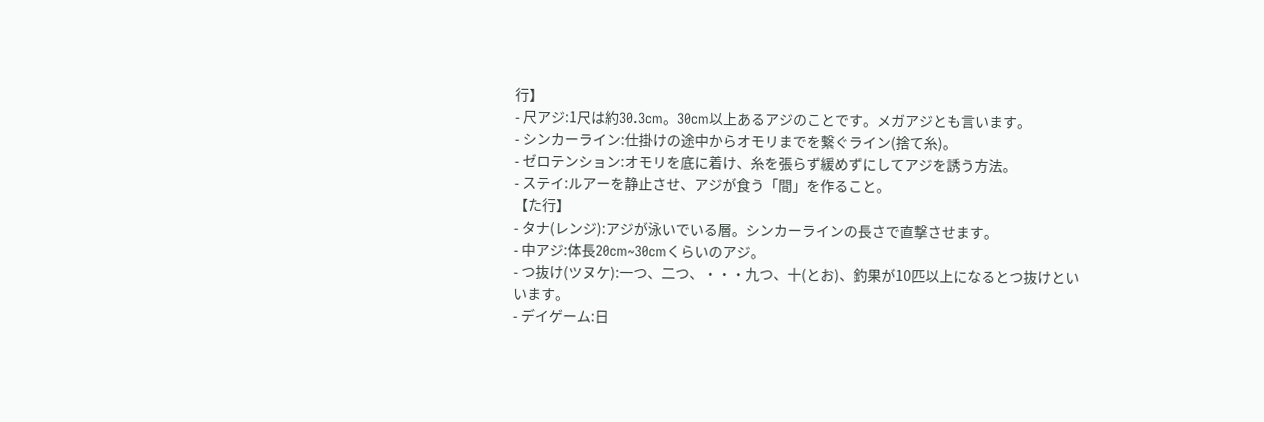行】
- 尺アジ:1尺は約30.3cm。30cm以上あるアジのことです。メガアジとも言います。
- シンカーライン:仕掛けの途中からオモリまでを繋ぐライン(捨て糸)。
- ゼロテンション:オモリを底に着け、糸を張らず緩めずにしてアジを誘う方法。
- ステイ:ルアーを静止させ、アジが食う「間」を作ること。
【た行】
- タナ(レンジ):アジが泳いでいる層。シンカーラインの長さで直撃させます。
- 中アジ:体長20cm~30cmくらいのアジ。
- つ抜け(ツヌケ):一つ、二つ、・・・九つ、十(とお)、釣果が10匹以上になるとつ抜けといいます。
- デイゲーム:日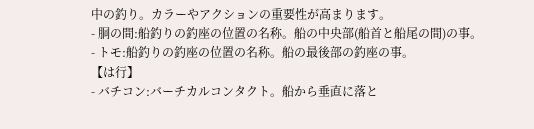中の釣り。カラーやアクションの重要性が高まります。
- 胴の間:船釣りの釣座の位置の名称。船の中央部(船首と船尾の間)の事。
- トモ:船釣りの釣座の位置の名称。船の最後部の釣座の事。
【は行】
- バチコン:バーチカルコンタクト。船から垂直に落と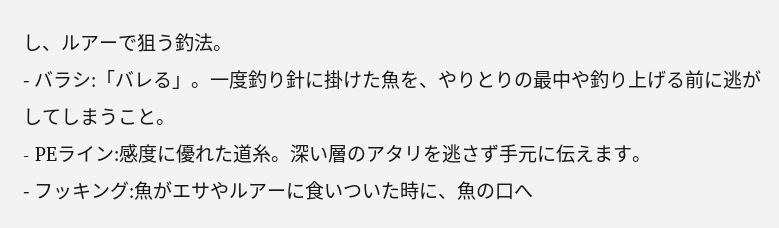し、ルアーで狙う釣法。
- バラシ:「バレる」。一度釣り針に掛けた魚を、やりとりの最中や釣り上げる前に逃がしてしまうこと。
- PEライン:感度に優れた道糸。深い層のアタリを逃さず手元に伝えます。
- フッキング:魚がエサやルアーに食いついた時に、魚の口へ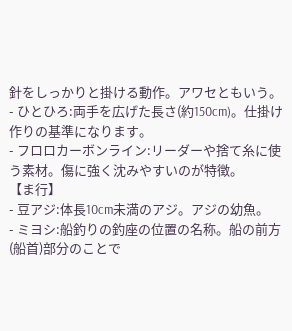針をしっかりと掛ける動作。アワセともいう。
- ひとひろ:両手を広げた長さ(約150cm)。仕掛け作りの基準になります。
- フロロカーボンライン:リーダーや捨て糸に使う素材。傷に強く沈みやすいのが特徴。
【ま行】
- 豆アジ:体長10cm未満のアジ。アジの幼魚。
- ミヨシ:船釣りの釣座の位置の名称。船の前方(船首)部分のことで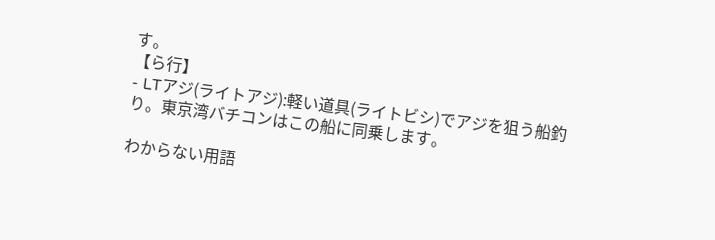す。
【ら行】
- LTアジ(ライトアジ):軽い道具(ライトビシ)でアジを狙う船釣り。東京湾バチコンはこの船に同乗します。

わからない用語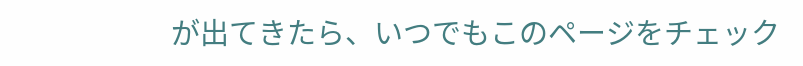が出てきたら、いつでもこのページをチェック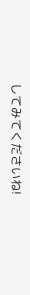してみてくださいね!